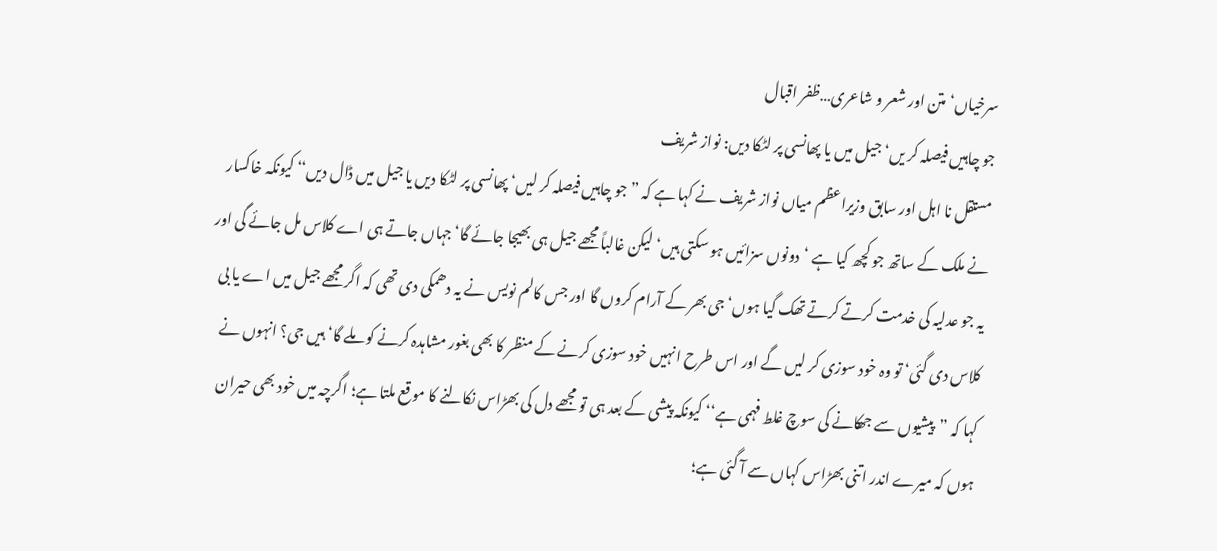سرخیاں‘ متن اور شعر و شاعری…ظفر اقبال
جو چاہیں فیصلہ کر یں‘ جیل میں یا پھانسی پر لٹکا دیں: نواز شریف
مستقل نا اہل اور سابق وزیراعظم میاں نواز شریف نے کہا ہے کہ ”جو چاہیں فیصلہ کر لیں‘ پھانسی پر لٹکا دیں یا جیل میں ڈال دیں‘‘ کیونکہ خاکسار نے ملک کے ساتھ جو کچھ کیا ہے ‘دونوں سزائیں ہو سکتی ہیں‘ لیکن غالباً مجھے جیل ہی بھیجا جائے گا‘ جہاں جاتے ہی اے کلاس مل جائے گی اور یہ جو عدلیہ کی خدمت کرتے کرتے تھک گیا ہوں‘ جی بھر کے آرام کروں گا اور جس کالم نویس نے یہ دھمکی دی تھی کہ اگر مجھے جیل میں اے یا بی کلاس دی گئی‘ تو وہ خود سوزی کر لیں گے اور اس طرح انہیں خود سوزی کرنے کے منظر کا بھی بغور مشاہدہ کرنے کو ملے گا‘ ہیں جی؟ انہوں نے کہا کہ ”پیشیوں سے جھکانے کی سوچ غلط فہمی ہے‘‘ کیونکہ پیشی کے بعد ہی تو مجھے دل کی بھڑاس نکالنے کا موقع ملتا ہے؛ اگرچہ میں خود بھی حیران ہوں کہ میرے اندر اتنی بھڑاس کہاں سے آ گئی ہے؛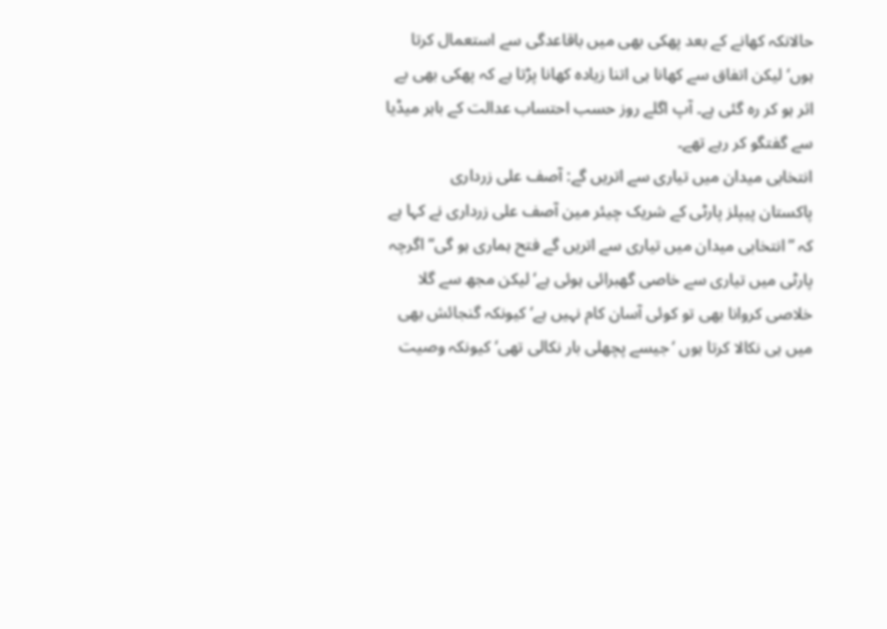حالانکہ کھانے کے بعد پھکی بھی میں باقاعدگی سے استعمال کرتا ہوں‘ لیکن اتفاق سے کھانا ہی اتنا زیادہ کھانا پڑتا ہے کہ پھکی بھی بے اثر ہو کر رہ گئی ہے۔ آپ اگلے روز حسب احتساب عدالت کے باہر میڈیا سے گفتگو کر رہے تھے۔
انتخابی میدان میں تیاری سے اتریں گے: آصف علی زرداری
پاکستان پیپلز پارٹی کے شریک چیئر مین آصف علی زرداری نے کہا ہے کہ ”انتخابی میدان میں تیاری سے اتریں گے فتح ہماری ہو گی‘‘ اگرچہ پارٹی میں تیاری سے خاصی گھبرائی ہوئی ہے‘ لیکن مجھ سے گلا خلاصی کروانا بھی تو کوئی آسان کام نہیں ہے‘ کیونکہ گنجائش بھی میں ہی نکالا کرتا ہوں ‘جیسے پچھلی بار نکالی تھی‘ کیونکہ وصیت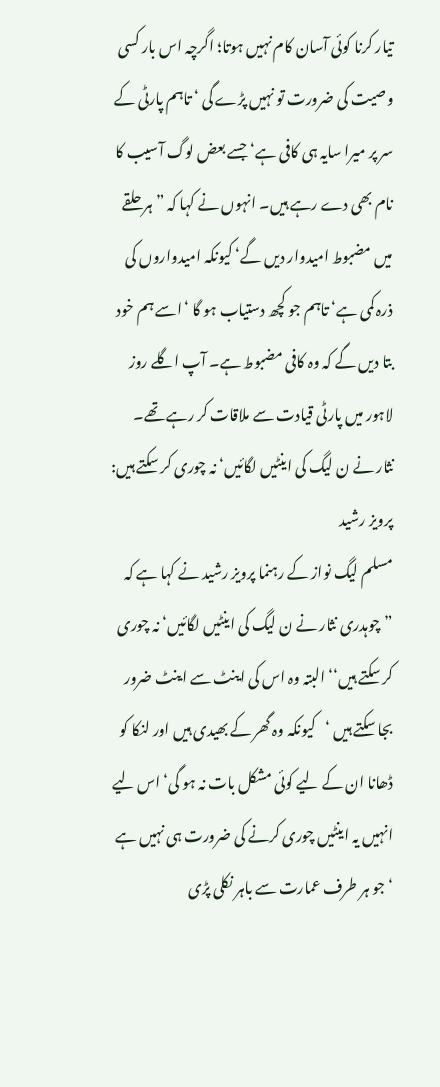تیار کرنا کوئی آسان کام نہیں ہوتا؛ اگرچہ اس بار کسی وصیت کی ضرورت تو نہیں پڑے گی ‘ تاہم پارٹی کے سر پر میرا سایہ ہی کافی ہے‘ جسے بعض لوگ آسیب کا نام بھی دے رہے ہیں۔ انہوں نے کہا کہ ”ہر حلقے میں مضبوط امیدوار دیں گے‘ کیونکہ امیدواروں کی ذرہ کمی ہے‘ تاہم جو کچھ دستیاب ہو گا ‘اسے ہم خود بتا دیں گے کہ وہ کافی مضبوط ہے۔ آپ اگلے روز لاہور میں پارٹی قیادت سے ملاقات کر رہے تھے۔
نثار نے ن لیگ کی اینٹیں لگائیں‘ نہ چوری کر سکتے ہیں: پرویز رشید
مسلم لیگ نواز کے رہنما پرویز رشید نے کہا ہے کہ ”چوہدری نثار نے ن لیگ کی اینٹیں لگائیں‘ نہ چوری کر سکتے ہیں‘‘ البتہ وہ اس کی اینٹ سے اینٹ ضرور بجا سکتے ہیں ‘کیونکہ وہ گھر کے بھیدی ہیں اور لنکا کو ڈھانا ان کے لیے کوئی مشکل بات نہ ہو گی‘ اس لیے انہیں یہ اینٹیں چوری کرنے کی ضرورت ہی نہیں ہے ‘جو ہر طرف عمارت سے باہر نکلی پڑی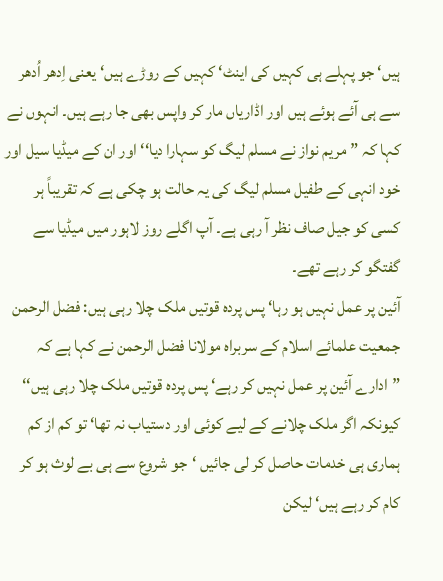ہیں‘ جو پہلے ہی کہیں کی اینٹ‘ کہیں کے روڑے ہیں‘ یعنی اِدھر اُدھر سے ہی آئے ہوئے ہیں اور اڈاریاں مار کر واپس بھی جا رہے ہیں۔ انہوں نے کہا کہ ”مریم نواز نے مسلم لیگ کو سہارا دیا‘‘ اور ان کے میڈیا سیل اور خود انہی کے طفیل مسلم لیگ کی یہ حالت ہو چکی ہے کہ تقریباً ہر کسی کو جیل صاف نظر آ رہی ہے۔ آپ اگلے روز لاہور میں میڈیا سے گفتگو کر رہے تھے۔
آئین پر عمل نہیں ہو رہا‘ پس پردہ قوتیں ملک چلا رہی ہیں: فضل الرحمن
جمعیت علمائے اسلام کے سربراہ مولانا فضل الرحمن نے کہا ہے کہ ”ادارے آئین پر عمل نہیں کر رہے‘ پس پردہ قوتیں ملک چلا رہی ہیں‘‘ کیونکہ اگر ملک چلانے کے لیے کوئی اور دستیاب نہ تھا‘ تو کم از کم ہماری ہی خدمات حاصل کر لی جائیں ‘جو شروع سے ہی بے لوث ہو کر کام کر رہے ہیں‘ لیکن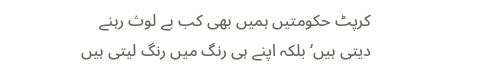کرپٹ حکومتیں ہمیں بھی کب بے لوث رہنے دیتی ہیں‘ بلکہ اپنے ہی رنگ میں رنگ لیتی ہیں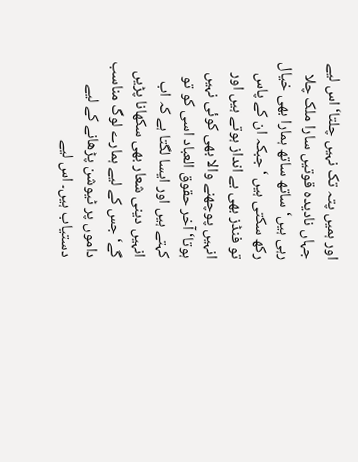اور ہمیں پتہ تک نہیں چلتا‘ اس لیے جہاں نادیدہ قوتیں سارا ملک چلا رہی ہیں‘ ساتھ ساتھ ہمارا بھی خیال رکھ سکتی ہیں ‘جبکہ ان کے پاس تو فنڈز بھی بے انداز ہوتے ہیں اور انہیں پوچھنے والا بھی کوئی نہیں ہوتا‘ آخر حقوق العباد اسی کو تو کہتے ہیں اور ایسا لگتا ہے کہ اب انہیں دینی شعار بھی سکھانا پڑیں گے‘ جس کے لیے ہمارے لوگ مناسب داموں پر ٹیوشن پڑھانے کے لیے دستیاب ہیں۔ اس لیے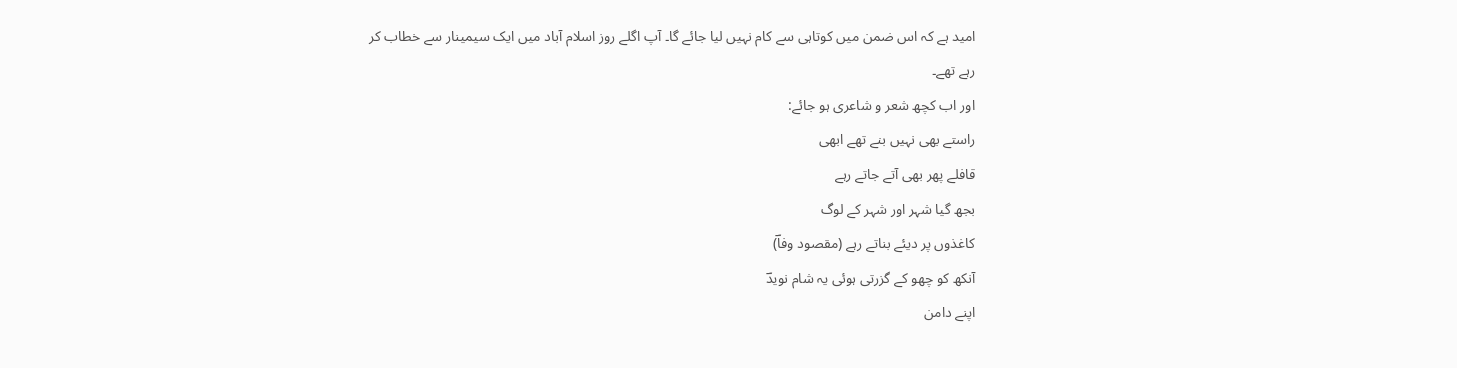امید ہے کہ اس ضمن میں کوتاہی سے کام نہیں لیا جائے گا۔ آپ اگلے روز اسلام آباد میں ایک سیمینار سے خطاب کر رہے تھے۔
اور اب کچھ شعر و شاعری ہو جائے:
راستے بھی نہیں بنے تھے ابھی
قافلے پھر بھی آتے جاتے رہے
بجھ گیا شہر اور شہر کے لوگ
کاغذوں پر دیئے بناتے رہے (مقصود وفاؔ)
آنکھ کو چھو کے گزرتی ہوئی یہ شام نویدؔ
اپنے دامن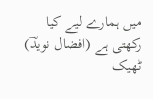میں ہمارے لیے کیا رکھتی ہے (افضال نویدؔ)
ٹھیک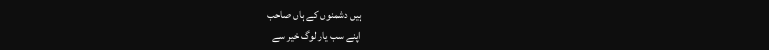ہیں دشمنوں کے ہاں صاحب
اپنے سب یار لوگ خیر سے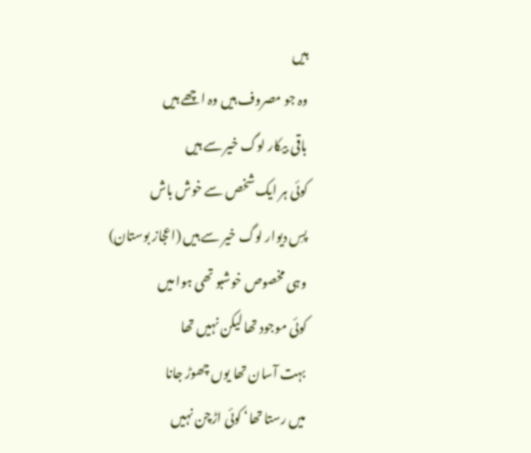ہیں
وہ جو مصروف ہیں وہ اچھے ہیں
باقی بیکار لوگ خیر سے ہیں
کوئی ہر ایک شخص سے خوش باش
پسِ دیوار لوگ خیر سے ہیں (اعجاز بوستان)
وہی مخصوص خوشبو تھی ہوا میں
کوئی موجود تھا لیکن نہیں تھا
بہت آسان تھا یوں چھوڑ جانا
میں رستا تھا‘ کوئی اڑچن نہیں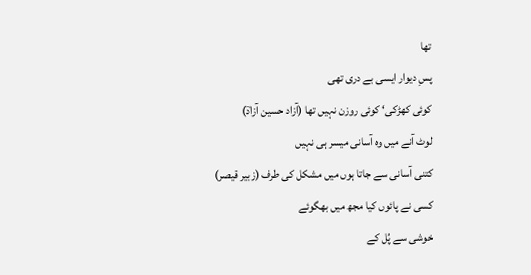تھا
پسِ دیوار ایسی بے دری تھی
کوئی کھڑکی‘ کوئی روزن نہیں تھا (آزاد حسین آزادؔ)
لوٹ آنے میں وہ آسانی میسر ہی نہیں
کتنی آسانی سے جاتا ہوں میں مشکل کی طرف (زبیر قیصر)
کسی نے پائوں کیا مجھ میں بھگوئے
خوشی سے پُل کے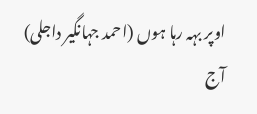اوپر بہہ رہا ہوں (احمد جہانگیر داجلی)
آج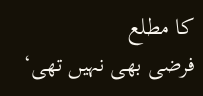کا مطلع
فرضی بھی نہیں تھی‘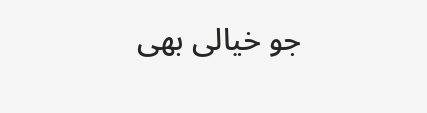جو خیالی بھی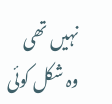نہیں تھی
وہ شکل کوئی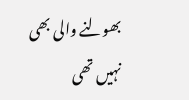بھولنے والی بھی نہیں تھی